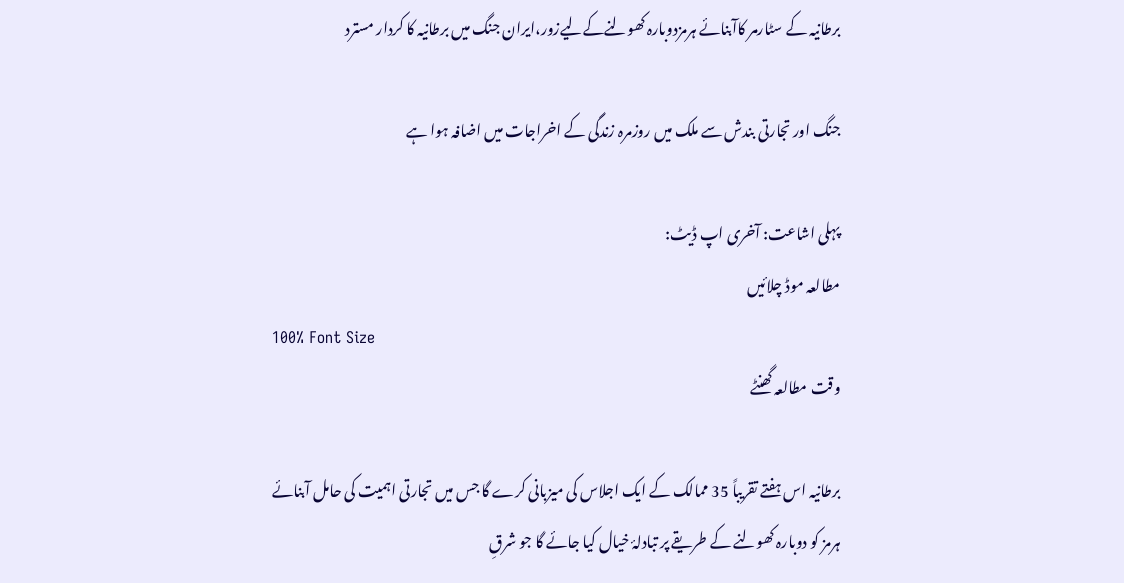برطانیہ کے سٹارمر کاآبنائے ہرمزدوبارہ کھولنےکےلیےزور،ایران جنگ میں برطانیہ کا کردار مسترد

جنگ اور تجارتی بندش سے ملک میں روزمرہ زندگی کے اخراجات میں اضافہ ہوا ہے

پہلی اشاعت: آخری اپ ڈیٹ:
مطالعہ موڈ چلائیں
100% Font Size
وقت مطالعہ گھنٹے

برطانیہ اس ہفتے تقریباً 35 ممالک کے ایک اجلاس کی میزبانی کرے گا جس میں تجارتی اہمیت کی حامل آبنائے ہرمز کو دوبارہ کھولنے کے طریقے پر تبادلۂ خیال کیا جائے گا جو شرقِ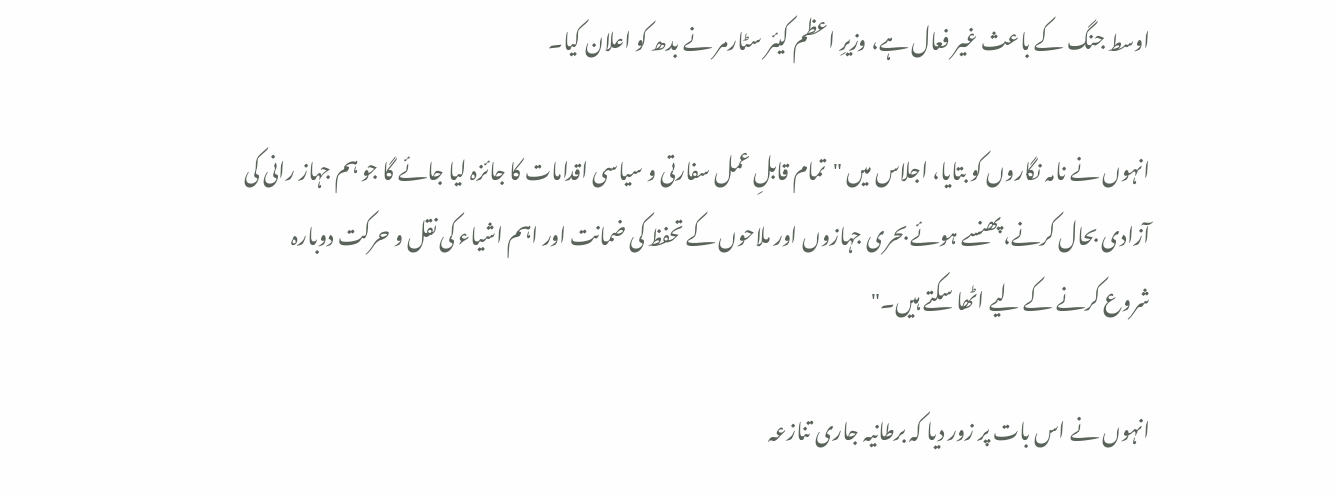اوسط جنگ کے باعث غیر فعال ہے، وزیرِ اعظم کیئر سٹارمر نے بدھ کو اعلان کیا۔

انہوں نے نامہ نگاروں کو بتایا، اجلاس میں "تمام قابلِ عمل سفارتی و سیاسی اقدامات کا جائزہ لیا جائے گا جو ہم جہاز رانی کی آزادی بحال کرنے، پھنسے ہوئے بحری جہازوں اور ملاحوں کے تحفظ کی ضمانت اور اہم اشیاء کی نقل و حرکت دوبارہ شروع کرنے کے لیے اٹھا سکتے ہیں۔"

انہوں نے اس بات پر زور دیا کہ برطانیہ جاری تنازعہ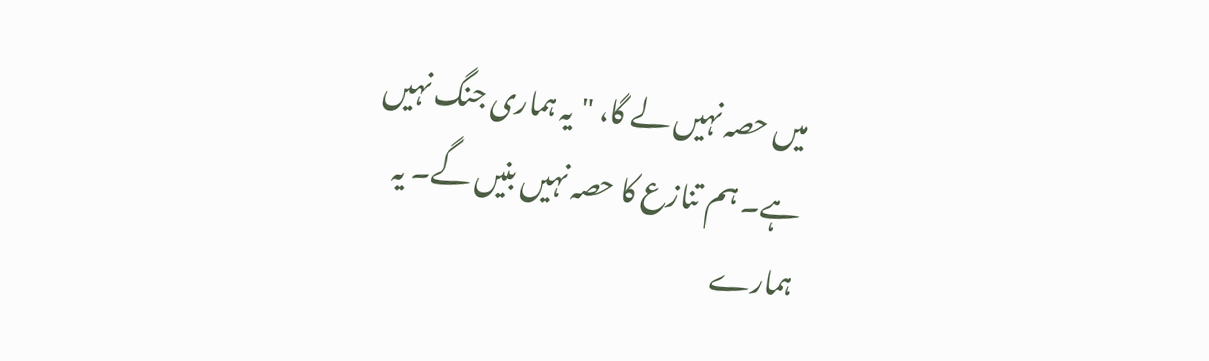میں حصہ نہیں لے گا، "یہ ہماری جنگ نہیں ہے۔ ہم تنازع کا حصہ نہیں بنیں گے۔ یہ ہمارے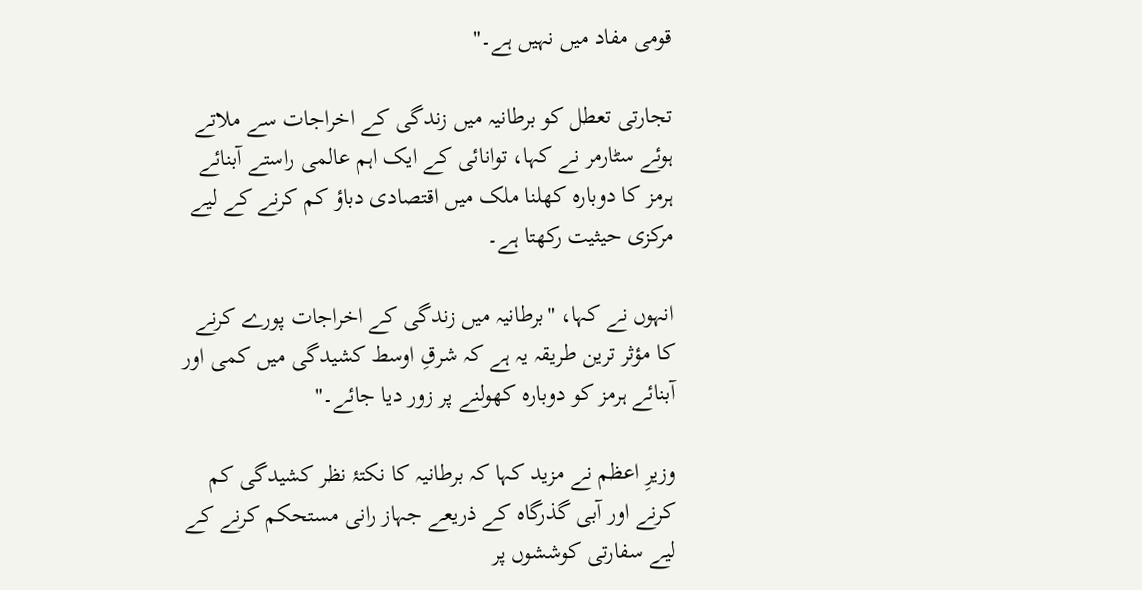قومی مفاد میں نہیں ہے۔"

تجارتی تعطل کو برطانیہ میں زندگی کے اخراجات سے ملاتے ہوئے سٹارمر نے کہا، توانائی کے ایک اہم عالمی راستے آبنائے ہرمز کا دوبارہ کھلنا ملک میں اقتصادی دباؤ کم کرنے کے لیے مرکزی حیثیت رکھتا ہے۔

انہوں نے کہا، "برطانیہ میں زندگی کے اخراجات پورے کرنے کا مؤثر ترین طریقہ یہ ہے کہ شرقِ اوسط کشیدگی میں کمی اور آبنائے ہرمز کو دوبارہ کھولنے پر زور دیا جائے۔"

وزیرِ اعظم نے مزید کہا کہ برطانیہ کا نکتۂ نظر کشیدگی کم کرنے اور آبی گذرگاہ کے ذریعے جہاز رانی مستحکم کرنے کے لیے سفارتی کوششوں پر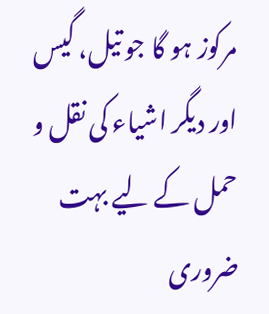مرکوز ہو گا جو تیل، گیس اور دیگر اشیاء کی نقل و حمل کے لیے بہت ضروری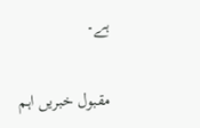ہے۔

مقبول خبریں اہم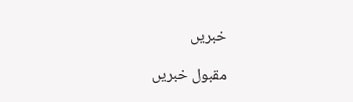خبریں

مقبول خبریں